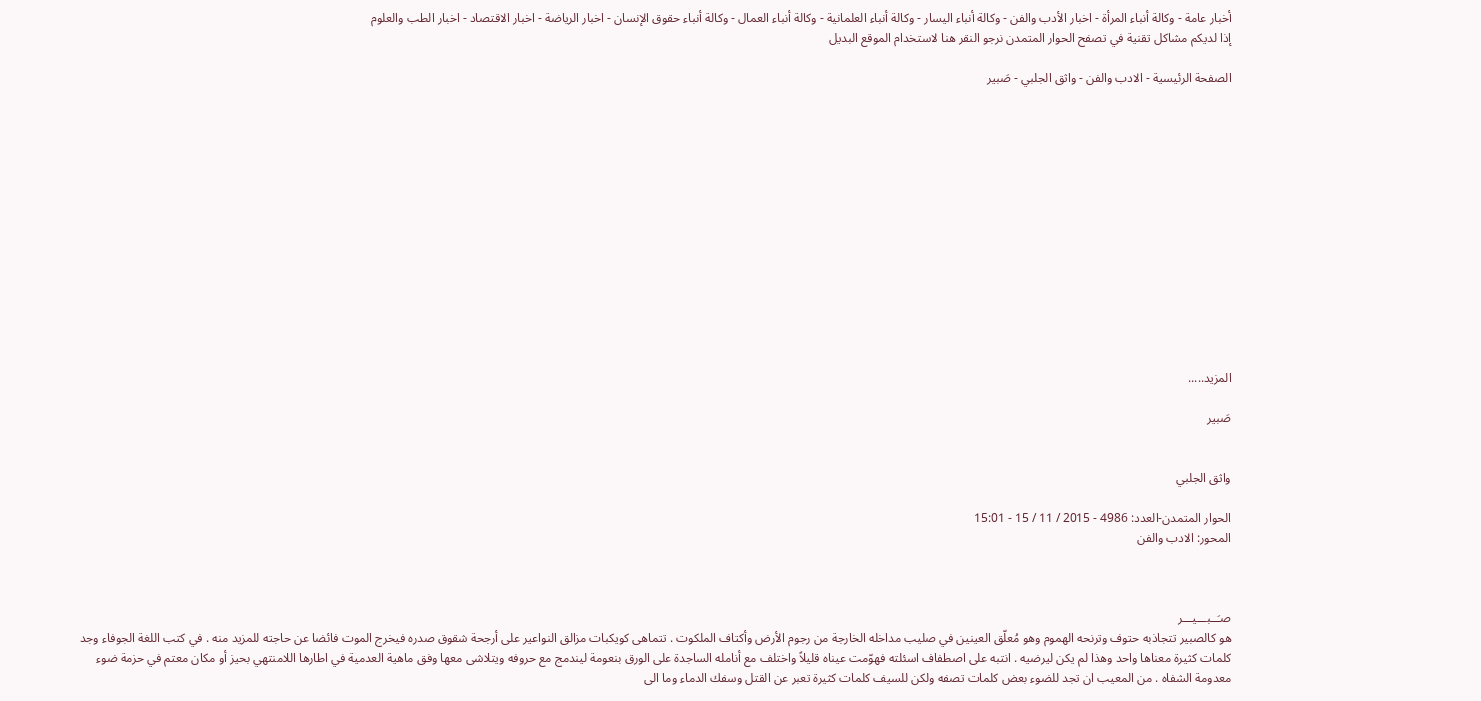أخبار عامة - وكالة أنباء المرأة - اخبار الأدب والفن - وكالة أنباء اليسار - وكالة أنباء العلمانية - وكالة أنباء العمال - وكالة أنباء حقوق الإنسان - اخبار الرياضة - اخبار الاقتصاد - اخبار الطب والعلوم
إذا لديكم مشاكل تقنية في تصفح الحوار المتمدن نرجو النقر هنا لاستخدام الموقع البديل

الصفحة الرئيسية - الادب والفن - واثق الجلبي - صَبير














المزيد.....

صَبير


واثق الجلبي

الحوار المتمدن-العدد: 4986 - 2015 / 11 / 15 - 15:01
المحور: الادب والفن



صـَــبـــيـــر
هو كالصبير تتجاذبه حتوف وترنحه الهموم وهو مُعلّق العينين في صليب مداخله الخارجة من رجوم الأرض وأكتاف الملكوت . تتماهى كويكبات مزالق النواعير على أرجحة شقوق صدره فيخرج الموت فائضا عن حاجته للمزيد منه . في كتب اللغة الجوفاء وجد كلمات كثيرة معناها واحد وهذا لم يكن ليرضيه . انتبه على اصطفاف اسئلته فهوّمت عيناه قليلاً واختلف مع أنامله الساجدة على الورق بنعومة ليندمج مع حروفه ويتلاشى معها وفق ماهية العدمية في اطارها اللامنتهي بحيز أو مكان معتم في حزمة ضوء معدومة الشفاه . من المعيب ان تجد للضوء بعض كلمات تصفه ولكن للسيف كلمات كثيرة تعبر عن القتل وسفك الدماء وما الى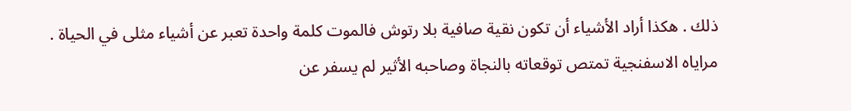ذلك . هكذا أراد الأشياء أن تكون نقية صافية بلا رتوش فالموت كلمة واحدة تعبر عن أشياء مثلى في الحياة . مراياه الاسفنجية تمتص توقعاته بالنجاة وصاحبه الأثير لم يسفر عن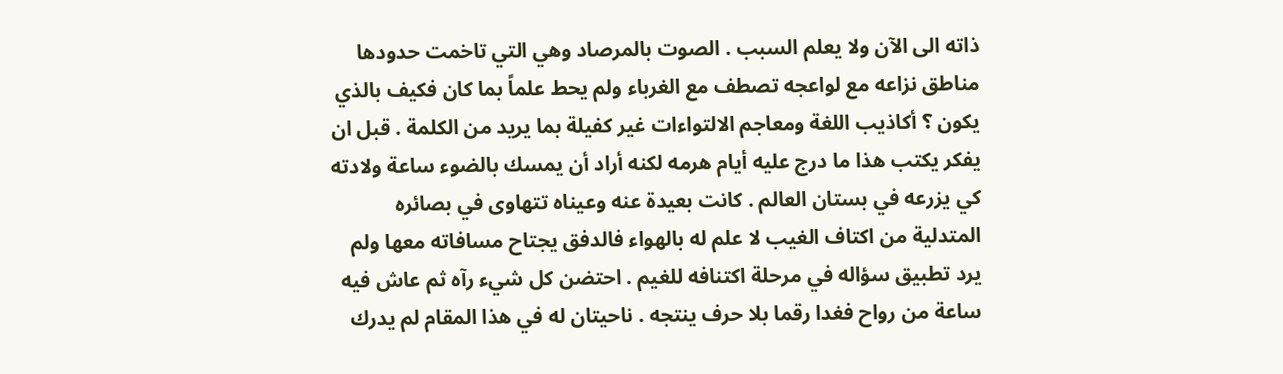ذاته الى الآن ولا يعلم السبب . الصوت بالمرصاد وهي التي تاخمت حدودها مناطق نزاعه مع لواعجه تصطف مع الغرباء ولم يحط علماً بما كان فكيف بالذي يكون ؟ أكاذيب اللغة ومعاجم الالتواءات غير كفيلة بما يريد من الكلمة . قبل ان يفكر يكتب هذا ما درج عليه أيام هرمه لكنه أراد أن يمسك بالضوء ساعة ولادته كي يزرعه في بستان العالم . كانت بعيدة عنه وعيناه تتهاوى في بصائره المتدلية من اكتاف الغيب لا علم له بالهواء فالدفق يجتاح مسافاته معها ولم يرد تطبيق سؤاله في مرحلة اكتنافه للغيم . احتضن كل شيء رآه ثم عاش فيه ساعة من رواح فغدا رقما بلا حرف ينتجه . ناحيتان له في هذا المقام لم يدرك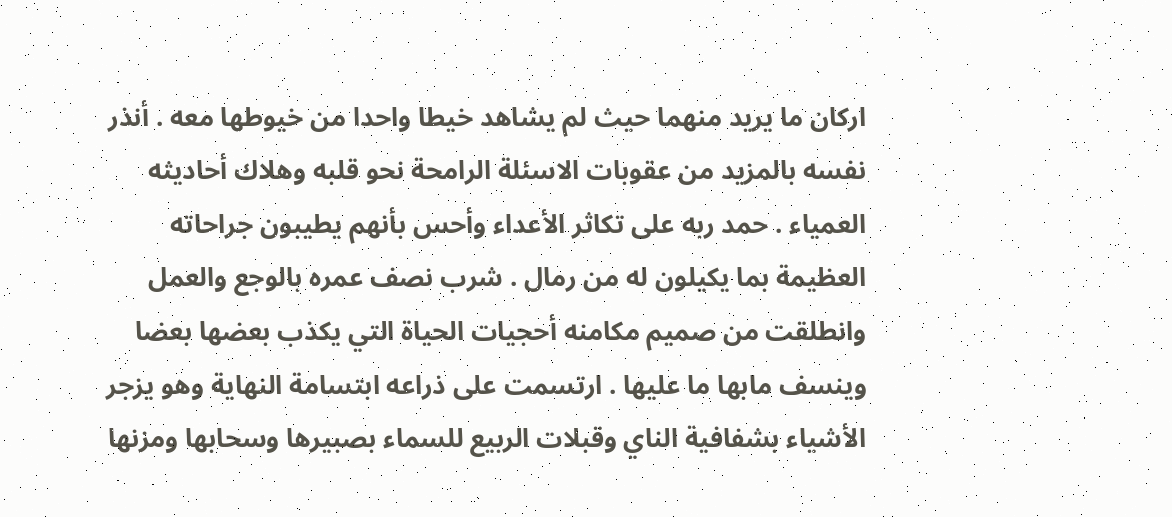اركان ما يريد منهما حيث لم يشاهد خيطا واحدا من خيوطها معه . أنذر نفسه بالمزيد من عقوبات الاسئلة الرامحة نحو قلبه وهلاك أحاديثه العمياء . حمد ربه على تكاثر الأعداء وأحس بأنهم يطيبون جراحاته العظيمة بما يكيلون له من رمال . شرب نصف عمره بالوجع والعمل وانطلقت من صميم مكامنه أحجيات الحياة التي يكذب بعضها بعضا وينسف مابها ما عليها . ارتسمت على ذراعه ابتسامة النهاية وهو يزجر الأشياء بشفافية الناي وقبلات الربيع للسماء بصبيرها وسحابها ومزنها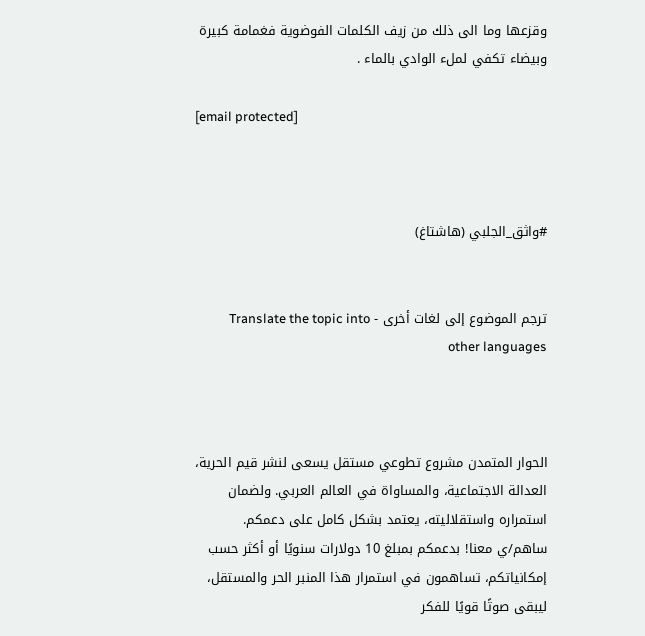وقزعها وما الى ذلك من زيف الكلمات الفوضوية فغمامة كبيرة وبيضاء تكفي لملء الوادي بالماء .

[email protected]



#واثق_الجلبي (هاشتاغ)


ترجم الموضوع إلى لغات أخرى - Translate the topic into other languages



الحوار المتمدن مشروع تطوعي مستقل يسعى لنشر قيم الحرية، العدالة الاجتماعية، والمساواة في العالم العربي. ولضمان استمراره واستقلاليته، يعتمد بشكل كامل على دعمكم. ساهم/ي معنا! بدعمكم بمبلغ 10 دولارات سنويًا أو أكثر حسب إمكانياتكم، تساهمون في استمرار هذا المنبر الحر والمستقل، ليبقى صوتًا قويًا للفكر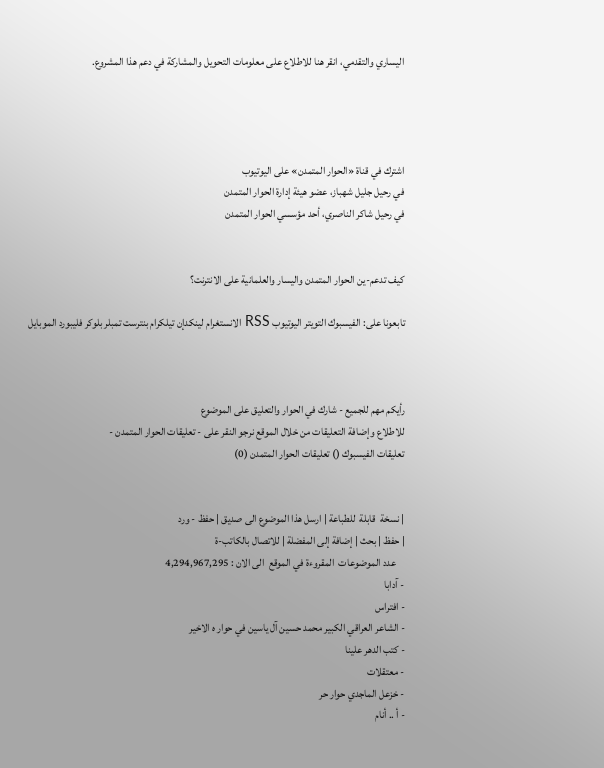اليساري والتقدمي، انقر هنا للاطلاع على معلومات التحويل والمشاركة في دعم هذا المشروع.




اشترك في قناة «الحوار المتمدن» على اليوتيوب
في رحيل جليل شهباز، عضو هيئة إدارة الحوار المتمدن
في رحيل شاكر الناصري، أحد مؤسسي الحوار المتمدن


كيف تدعم-ين الحوار المتمدن واليسار والعلمانية على الانترنت؟

تابعونا على: الفيسبوك التويتر اليوتيوب RSS الانستغرام لينكدإن تيلكرام بنترست تمبلر بلوكر فليبورد الموبايل



رأيكم مهم للجميع - شارك في الحوار والتعليق على الموضوع
للاطلاع وإضافة التعليقات من خلال الموقع نرجو النقر على - تعليقات الحوار المتمدن -
تعليقات الفيسبوك () تعليقات الحوار المتمدن (0)


| نسخة  قابلة  للطباعة | ارسل هذا الموضوع الى صديق | حفظ - ورد
| حفظ | بحث | إضافة إلى المفضلة | للاتصال بالكاتب-ة
    عدد الموضوعات  المقروءة في الموقع  الى الان : 4,294,967,295
- آدابا
- افتراس
- الشاعر العراقي الكبير محمد حسين آل ياسين في حوار ه الاخير
- كتب الدهر علينا
- معتقلات
- خزعل الماجدي حوار حر
- أ .. أنام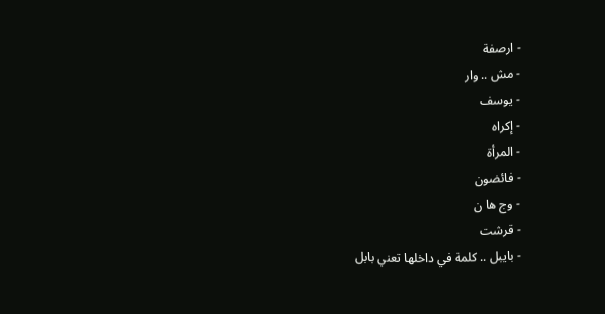- ارصفة
- مش .. وار
- يوسف
- إكراه
- المرأة
- فائضون
- وج ها ن
- قرشت
- بايبل .. كلمة في داخلها تعني بابل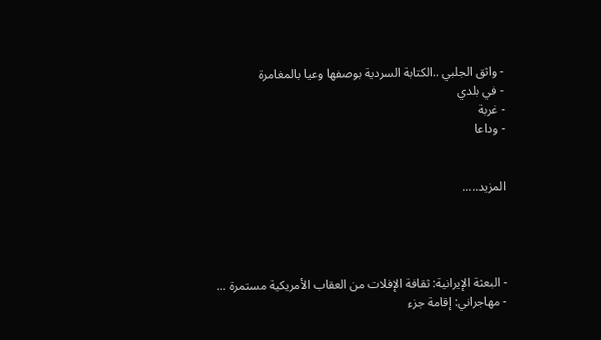- واثق الجلبي ..الكتابة السردية بوصفها وعيا بالمغامرة
- في بلدي
- غربة
- وداعا


المزيد.....




- البعثة الإيرانية: ثقافة الإفلات من العقاب الأمريكية مستمرة ...
- مهاجراني: إقامة جزء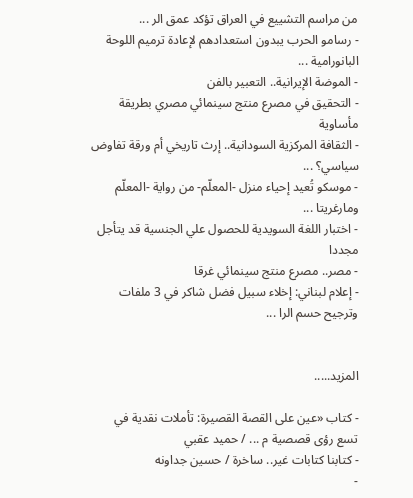من مراسم التشييع في العراق تؤكد عمق الر ...
- رسامو الحرب يبدون استعدادهم لإعادة ترميم اللوحة البانورامية ...
- الموضة الإيرانية.. التعبير بالفن
- التحقيق في مصرع منتج سينمائي مصري بطريقة مأساوية
- الثقافة المركزية السودانية.. إرث تاريخي أم ورقة تفاوض سياسي؟ ...
- موسكو تُعيد إحياء منزل -المعلّم- من رواية -المعلّم ومارغريتا ...
- اختبار اللغة السويدية للحصول علي الجنسية قد يتأجل مجددا
- مصر.. مصرع منتج سينمائي غرقا
- إعلام لبناني: إخلاء سبيل فضل شاكر في 3 ملفات وترجيح حسم الرا ...


المزيد.....

- كتاب «عين على القصة القصيرة: تأملات نقدية في تسع رؤى قصصية م ... / حميد عقبي
- كتابنا كتابات غير.. ساخرة / حسين جداونه
-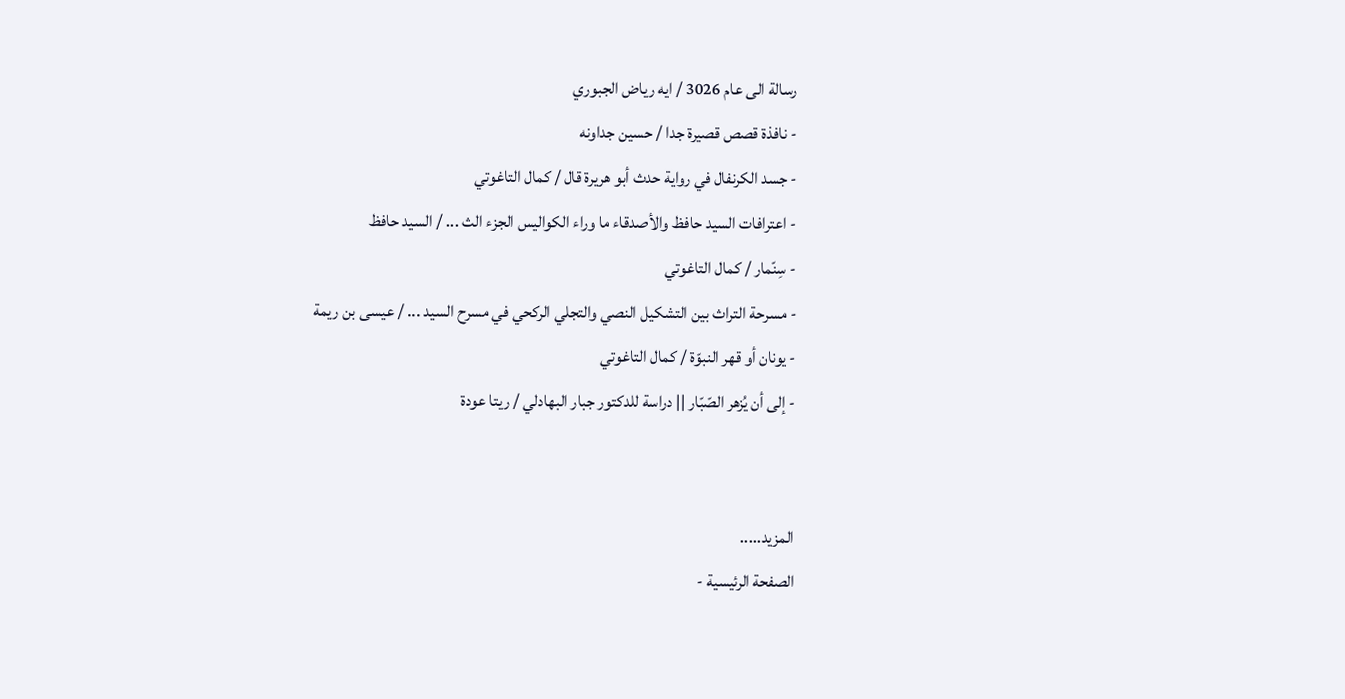رسالة الى عام 3026 / ايه رياض الجبوري
- نافذة قصص قصيرة جدا / حسين جداونه
- جسد الكرنفال في رواية حدث أبو هريرة قال / كمال التاغوتي
- اعترافات السيد حافظ والأصدقاء ما وراء الكواليس الجزء الث ... / السيد حافظ
- سِنّمار / كمال التاغوتي
- مسرحة التراث بين التشكيل النصي والتجلي الركحي في مسرح السيد ... / عيسى بن ريمة
- يونان أو قهر النبوّة / كمال التاغوتي
- إلى أن يُزهر الصّبّار || دراسة للدكتور جبار البهادلي / ريتا عودة


المزيد.....
الصفحة الرئيسية -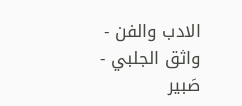الادب والفن - واثق الجلبي - صَبير